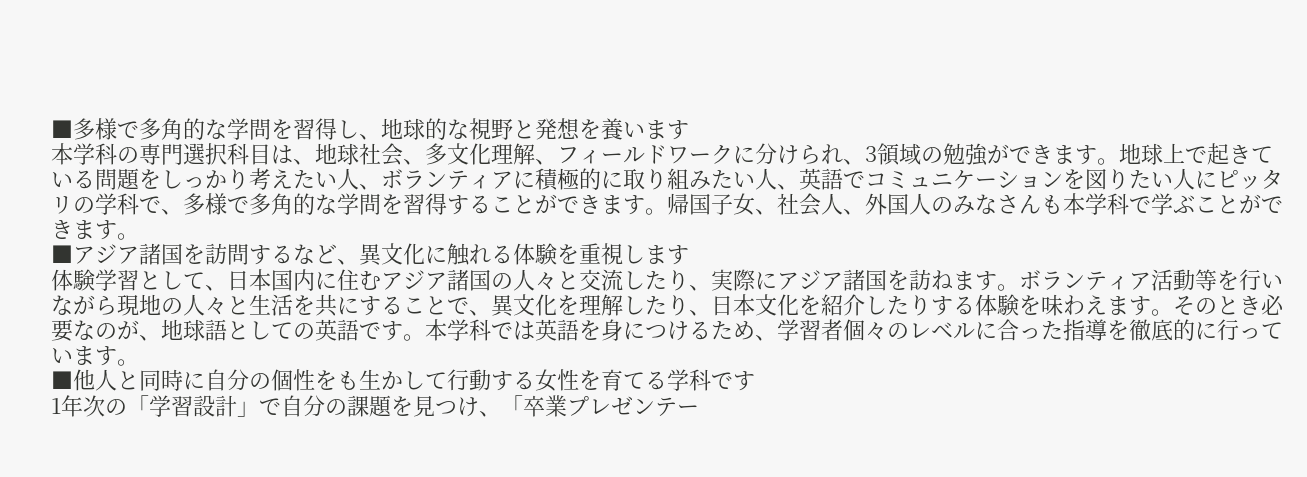■多様で多角的な学問を習得し、地球的な視野と発想を養います
本学科の専門選択科目は、地球社会、多文化理解、フィールドワークに分けられ、3領域の勉強ができます。地球上で起きている問題をしっかり考えたい人、ボランティアに積極的に取り組みたい人、英語でコミュニケーションを図りたい人にピッタリの学科で、多様で多角的な学問を習得することができます。帰国子女、社会人、外国人のみなさんも本学科で学ぶことができます。
■アジア諸国を訪問するなど、異文化に触れる体験を重視します
体験学習として、日本国内に住むアジア諸国の人々と交流したり、実際にアジア諸国を訪ねます。ボランティア活動等を行いながら現地の人々と生活を共にすることで、異文化を理解したり、日本文化を紹介したりする体験を味わえます。そのとき必要なのが、地球語としての英語です。本学科では英語を身につけるため、学習者個々のレベルに合った指導を徹底的に行っています。
■他人と同時に自分の個性をも生かして行動する女性を育てる学科です
1年次の「学習設計」で自分の課題を見つけ、「卒業プレゼンテー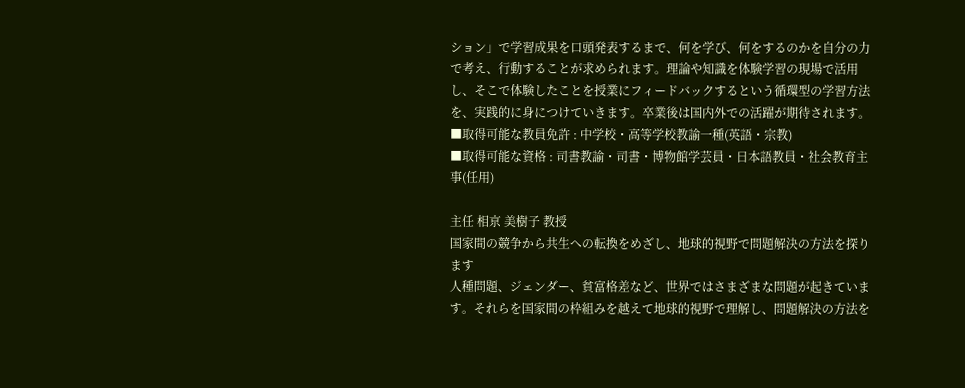ション」で学習成果を口頭発表するまで、何を学び、何をするのかを自分の力で考え、行動することが求められます。理論や知識を体験学習の現場で活用し、そこで体験したことを授業にフィードバックするという循環型の学習方法を、実践的に身につけていきます。卒業後は国内外での活躍が期待されます。
■取得可能な教員免許 : 中学校・高等学校教諭一種(英語・宗教)
■取得可能な資格 : 司書教諭・司書・博物館学芸員・日本語教員・社会教育主事(任用)

主任 相亰 美樹子 教授
国家間の競争から共生への転換をめざし、地球的視野で問題解決の方法を探ります
人種問題、ジェンダー、貧富格差など、世界ではさまざまな問題が起きています。それらを国家間の枠組みを越えて地球的視野で理解し、問題解決の方法を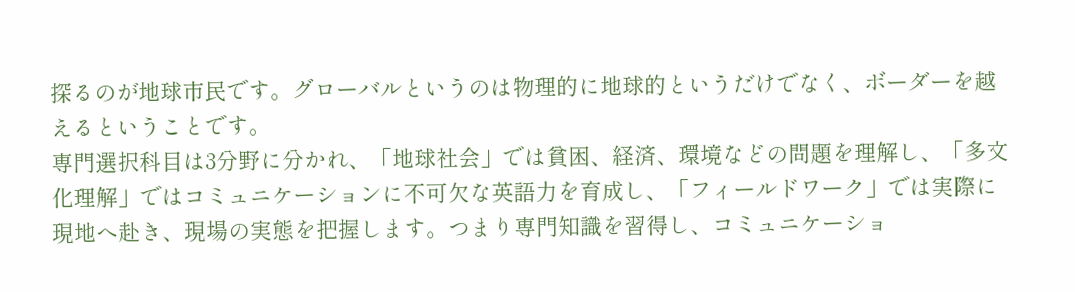探るのが地球市民です。グローバルというのは物理的に地球的というだけでなく、ボーダーを越えるということです。
専門選択科目は3分野に分かれ、「地球社会」では貧困、経済、環境などの問題を理解し、「多文化理解」ではコミュニケーションに不可欠な英語力を育成し、「フィールドワーク」では実際に現地へ赴き、現場の実態を把握します。つまり専門知識を習得し、コミュニケーショ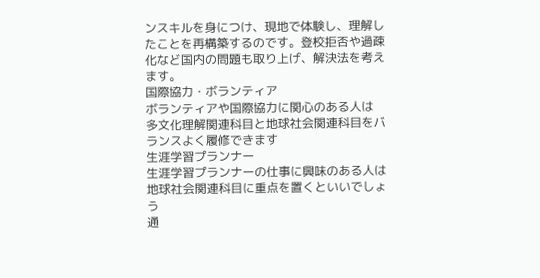ンスキルを身につけ、現地で体験し、理解したことを再構築するのです。登校拒否や過疎化など国内の問題も取り上げ、解決法を考えます。
国際協力・ボランティア
ボランティアや国際協力に関心のある人は
多文化理解関連科目と地球社会関連科目をバランスよく履修できます
生涯学習プランナー
生涯学習プランナーの仕事に興味のある人は
地球社会関連科目に重点を置くといいでしょう
通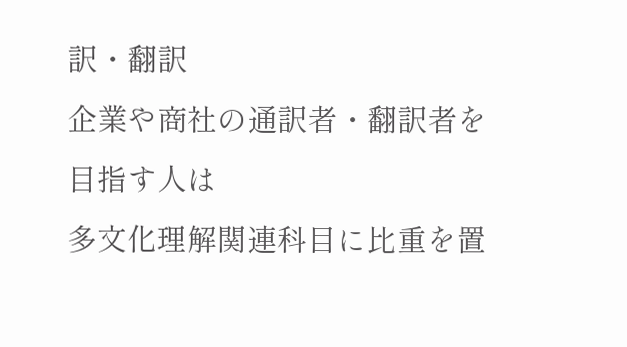訳・翻訳
企業や商社の通訳者・翻訳者を目指す人は
多文化理解関連科目に比重を置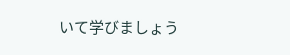いて学びましょう